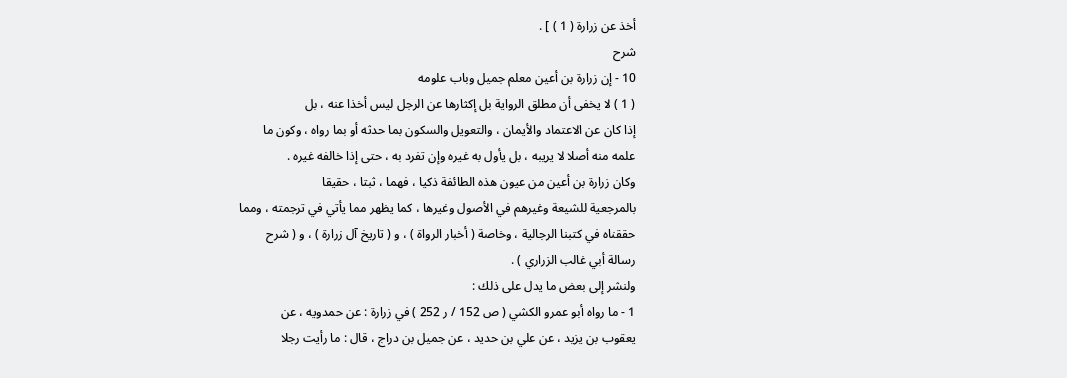أخذ عن زرارة ( 1 ) ] .
شرح
10 - إن زرارة بن أعين معلم جميل وباب علومه
( 1 ) لا يخفى أن مطلق الرواية بل إكثارها عن الرجل ليس أخذا عنه ، بل
إذا كان عن الاعتماد والأيمان ، والتعويل والسكون بما حدثه أو بما رواه ، وكون ما
علمه منه أصلا لا يريبه ، بل يأول به غيره وإن تفرد به ، حتى إذا خالفه غيره .
وكان زرارة بن أعين من عيون هذه الطائفة ذكيا ، فهما ، ثبتا ، حقيقا
بالمرجعية للشيعة وغيرهم في الأصول وغيرها ، كما يظهر مما يأتي في ترجمته ، ومما
حققناه في كتبنا الرجالية ، وخاصة ( أخبار الرواة ) ، و ( تاريخ آل زرارة ) ، و ( شرح
رسالة أبي غالب الزراري ) .
ولنشر إلى بعض ما يدل على ذلك :
1 - ما رواه أبو عمرو الكشي ( ص 152 / ر 252 ) في زرارة : عن حمدويه ، عن
يعقوب بن يزيد ، عن علي بن حديد ، عن جميل بن دراج ، قال : ما رأيت رجلا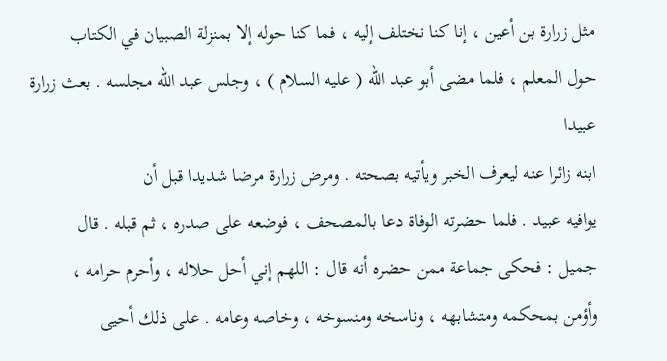مثل زرارة بن أعين ، إنا كنا نختلف إليه ، فما كنا حوله إلا بمنزلة الصبيان في الكتاب
حول المعلم ، فلما مضى أبو عبد الله ( عليه السلام ) ، وجلس عبد الله مجلسه . بعث زرارة عبيدا
ابنه زائرا عنه ليعرف الخبر ويأتيه بصحته . ومرض زرارة مرضا شديدا قبل أن
يوافيه عبيد . فلما حضرته الوفاة دعا بالمصحف ، فوضعه على صدره ، ثم قبله . قال
جميل : فحكى جماعة ممن حضره أنه قال : اللهم إني أحل حلاله ، وأحرم حرامه ،
وأؤمن بمحكمه ومتشابهه ، وناسخه ومنسوخه ، وخاصه وعامه . على ذلك أحيى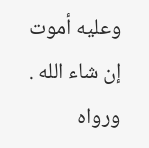وعليه أموت إن شاء الله . ورواه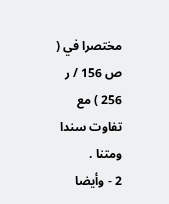مختصرا في ( ص 156 / ر 256 ) مع تفاوت سندا
ومتنا .
2 - وأيضا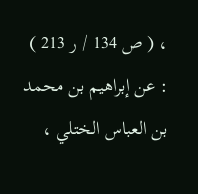، ( ص 134 / ر 213 ) : عن إبراهيم بن محمد بن العباس الختلي ،